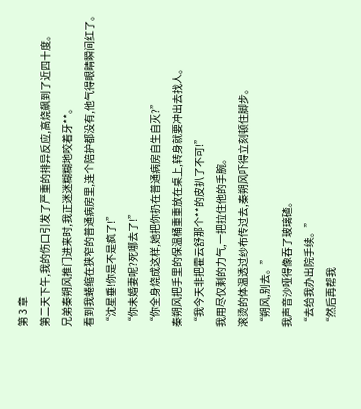第 3 章
第二天下午,我的伤口引发了严重的排异反应,高烧飙到了近四十度。
兄弟秦朔风推门进来时,我正迷迷糊糊地咬着牙**。
看到我蜷缩在狭窄的普通病房里,连个陪护都没有,他气得眼睛瞬间红了。
“沈星垂!你是不是疯了!”
“你未婚妻呢?死哪去了!”
“你全身烧成这样,她把你扔在普通病房自生自灭?”
秦朔风把手里的保温桶重重放在桌上,转身就要冲出去找人。
“我今天非把霍云舒那个**的皮扒了不可!”
我用尽仅剩的力气,一把拉住他的手腕。
滚烫的体温透过纱布传过去,秦朔风吓得立刻顿住脚步。
“朔风,别去。”
我声音沙哑得像吞了玻璃碴。
“去给我办出院手续。”
“然后再帮我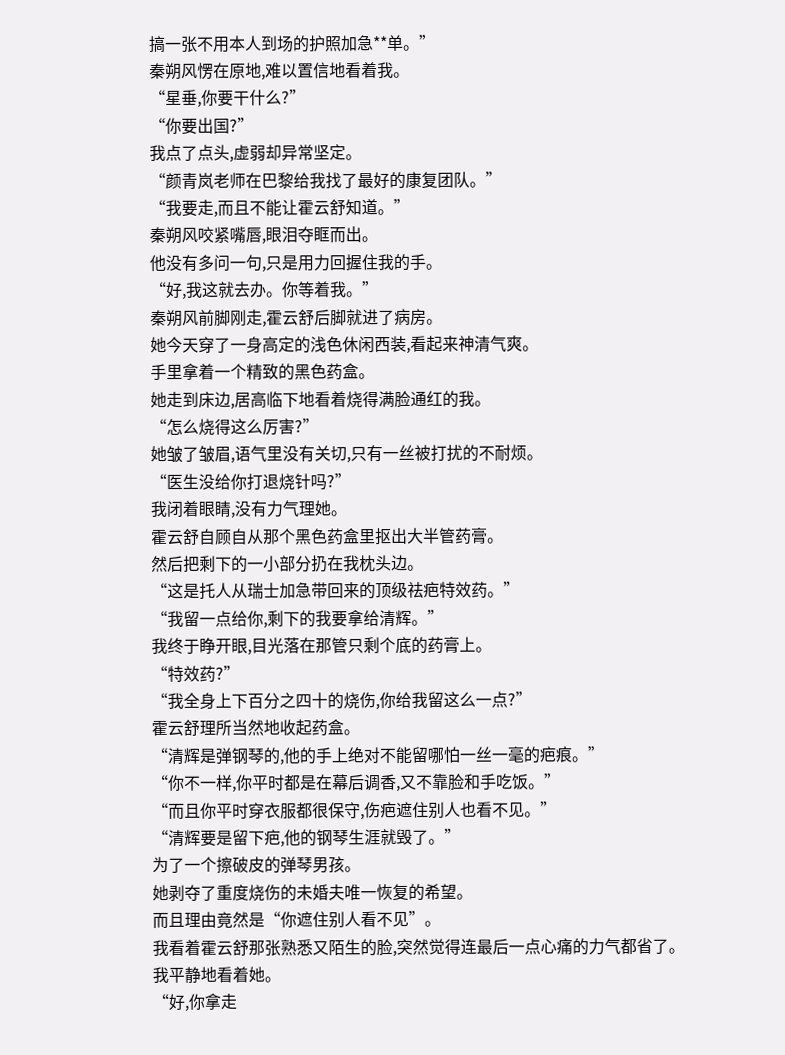搞一张不用本人到场的护照加急**单。”
秦朔风愣在原地,难以置信地看着我。
“星垂,你要干什么?”
“你要出国?”
我点了点头,虚弱却异常坚定。
“颜青岚老师在巴黎给我找了最好的康复团队。”
“我要走,而且不能让霍云舒知道。”
秦朔风咬紧嘴唇,眼泪夺眶而出。
他没有多问一句,只是用力回握住我的手。
“好,我这就去办。你等着我。”
秦朔风前脚刚走,霍云舒后脚就进了病房。
她今天穿了一身高定的浅色休闲西装,看起来神清气爽。
手里拿着一个精致的黑色药盒。
她走到床边,居高临下地看着烧得满脸通红的我。
“怎么烧得这么厉害?”
她皱了皱眉,语气里没有关切,只有一丝被打扰的不耐烦。
“医生没给你打退烧针吗?”
我闭着眼睛,没有力气理她。
霍云舒自顾自从那个黑色药盒里抠出大半管药膏。
然后把剩下的一小部分扔在我枕头边。
“这是托人从瑞士加急带回来的顶级祛疤特效药。”
“我留一点给你,剩下的我要拿给清辉。”
我终于睁开眼,目光落在那管只剩个底的药膏上。
“特效药?”
“我全身上下百分之四十的烧伤,你给我留这么一点?”
霍云舒理所当然地收起药盒。
“清辉是弹钢琴的,他的手上绝对不能留哪怕一丝一毫的疤痕。”
“你不一样,你平时都是在幕后调香,又不靠脸和手吃饭。”
“而且你平时穿衣服都很保守,伤疤遮住别人也看不见。”
“清辉要是留下疤,他的钢琴生涯就毁了。”
为了一个擦破皮的弹琴男孩。
她剥夺了重度烧伤的未婚夫唯一恢复的希望。
而且理由竟然是“你遮住别人看不见”。
我看着霍云舒那张熟悉又陌生的脸,突然觉得连最后一点心痛的力气都省了。
我平静地看着她。
“好,你拿走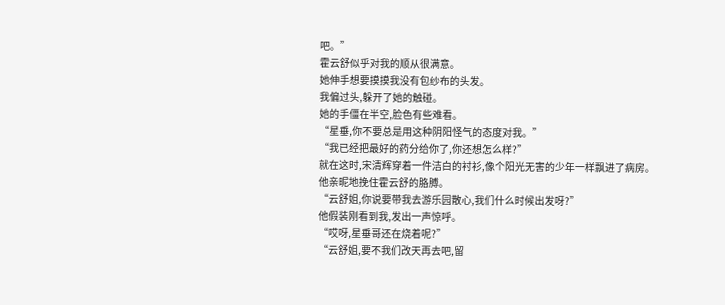吧。”
霍云舒似乎对我的顺从很满意。
她伸手想要摸摸我没有包纱布的头发。
我偏过头,躲开了她的触碰。
她的手僵在半空,脸色有些难看。
“星垂,你不要总是用这种阴阳怪气的态度对我。”
“我已经把最好的药分给你了,你还想怎么样?”
就在这时,宋清辉穿着一件洁白的衬衫,像个阳光无害的少年一样飘进了病房。
他亲昵地挽住霍云舒的胳膊。
“云舒姐,你说要带我去游乐园散心,我们什么时候出发呀?”
他假装刚看到我,发出一声惊呼。
“哎呀,星垂哥还在烧着呢?”
“云舒姐,要不我们改天再去吧,留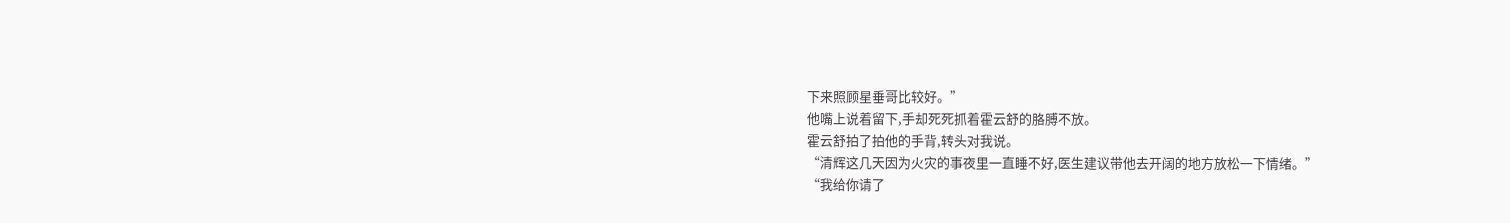下来照顾星垂哥比较好。”
他嘴上说着留下,手却死死抓着霍云舒的胳膊不放。
霍云舒拍了拍他的手背,转头对我说。
“清辉这几天因为火灾的事夜里一直睡不好,医生建议带他去开阔的地方放松一下情绪。”
“我给你请了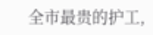全市最贵的护工,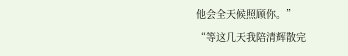他会全天候照顾你。”
“等这几天我陪清辉散完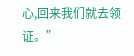心,回来我们就去领证。”